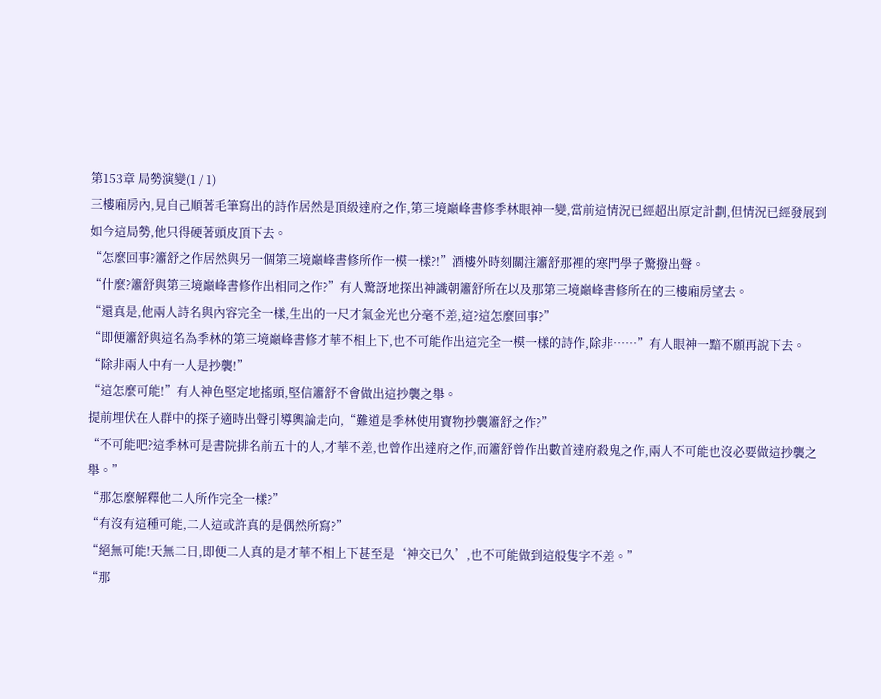第153章 局勢演變(1 / 1)
三樓廂房內,見自己順著毛筆寫出的詩作居然是頂級達府之作,第三境巔峰書修季林眼神一變,當前這情況已經超出原定計劃,但情況已經發展到如今這局勢,他只得硬著頭皮頂下去。
“怎麼回事?簫舒之作居然與另一個第三境巔峰書修所作一模一樣?!”酒樓外時刻關注簫舒那裡的寒門學子驚撥出聲。
“什麼?簫舒與第三境巔峰書修作出相同之作?”有人驚訝地探出神識朝簫舒所在以及那第三境巔峰書修所在的三樓廂房望去。
“還真是,他兩人詩名與內容完全一樣,生出的一尺才氣金光也分毫不差,這?這怎麼回事?”
“即便簫舒與這名為季林的第三境巔峰書修才華不相上下,也不可能作出這完全一模一樣的詩作,除非……”有人眼神一黯不願再說下去。
“除非兩人中有一人是抄襲!”
“這怎麼可能!”有人神色堅定地搖頭,堅信簫舒不會做出這抄襲之舉。
提前埋伏在人群中的探子適時出聲引導輿論走向,“難道是季林使用寶物抄襲簫舒之作?”
“不可能吧?這季林可是書院排名前五十的人,才華不差,也曾作出達府之作,而簫舒曾作出數首達府殺鬼之作,兩人不可能也沒必要做這抄襲之舉。”
“那怎麼解釋他二人所作完全一樣?”
“有沒有這種可能,二人這或許真的是偶然所寫?”
“絕無可能!天無二日,即便二人真的是才華不相上下甚至是‘神交已久’,也不可能做到這般隻字不差。”
“那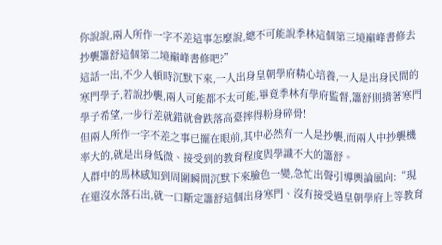你說說,兩人所作一字不差這事怎麼說,總不可能說季林這個第三境巔峰書修去抄襲簫舒這個第二境巔峰書修吧?”
這話一出,不少人頓時沉默下來,一人出身皇朝學府精心培養,一人是出身民間的寒門學子,若說抄襲,兩人可能都不太可能,畢竟季林有學府監督,簫舒則揹著寒門學子希望,一步行差就錯就會跌落高臺摔得粉身碎骨!
但兩人所作一字不差之事已擺在眼前,其中必然有一人是抄襲,而兩人中抄襲機率大的,就是出身低微、接受到的教育程度與學識不大的簫舒。
人群中的馬林感知到周圍瞬間沉默下來臉色一變,急忙出聲引導輿論風向:“現在還沒水落石出,就一口斷定簫舒這個出身寒門、沒有接受過皇朝學府上等教育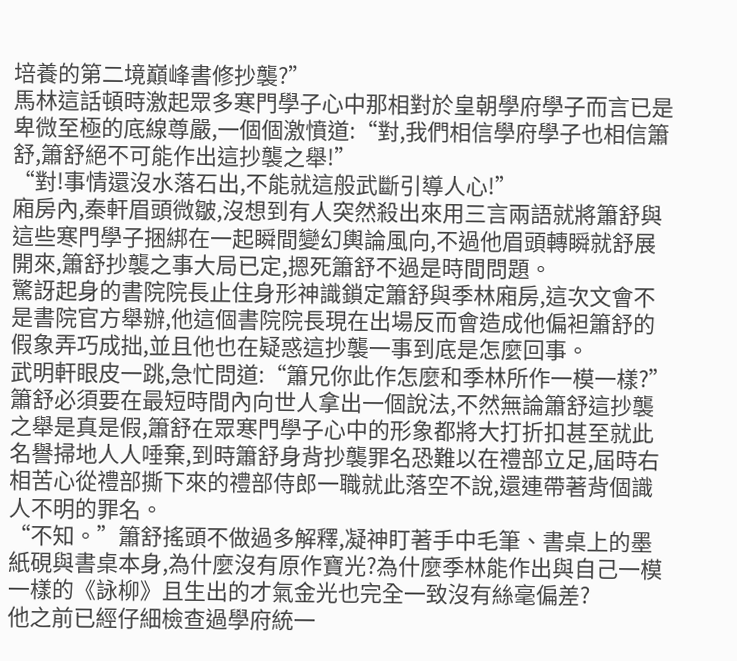培養的第二境巔峰書修抄襲?”
馬林這話頓時激起眾多寒門學子心中那相對於皇朝學府學子而言已是卑微至極的底線尊嚴,一個個激憤道:“對,我們相信學府學子也相信簫舒,簫舒絕不可能作出這抄襲之舉!”
“對!事情還沒水落石出,不能就這般武斷引導人心!”
廂房內,秦軒眉頭微皺,沒想到有人突然殺出來用三言兩語就將簫舒與這些寒門學子捆綁在一起瞬間變幻輿論風向,不過他眉頭轉瞬就舒展開來,簫舒抄襲之事大局已定,摁死簫舒不過是時間問題。
驚訝起身的書院院長止住身形神識鎖定簫舒與季林廂房,這次文會不是書院官方舉辦,他這個書院院長現在出場反而會造成他偏袒簫舒的假象弄巧成拙,並且他也在疑惑這抄襲一事到底是怎麼回事。
武明軒眼皮一跳,急忙問道:“簫兄你此作怎麼和季林所作一模一樣?”
簫舒必須要在最短時間內向世人拿出一個說法,不然無論簫舒這抄襲之舉是真是假,簫舒在眾寒門學子心中的形象都將大打折扣甚至就此名譽掃地人人唾棄,到時簫舒身背抄襲罪名恐難以在禮部立足,屆時右相苦心從禮部撕下來的禮部侍郎一職就此落空不說,還連帶著背個識人不明的罪名。
“不知。”簫舒搖頭不做過多解釋,凝神盯著手中毛筆、書桌上的墨紙硯與書桌本身,為什麼沒有原作寶光?為什麼季林能作出與自己一模一樣的《詠柳》且生出的才氣金光也完全一致沒有絲毫偏差?
他之前已經仔細檢查過學府統一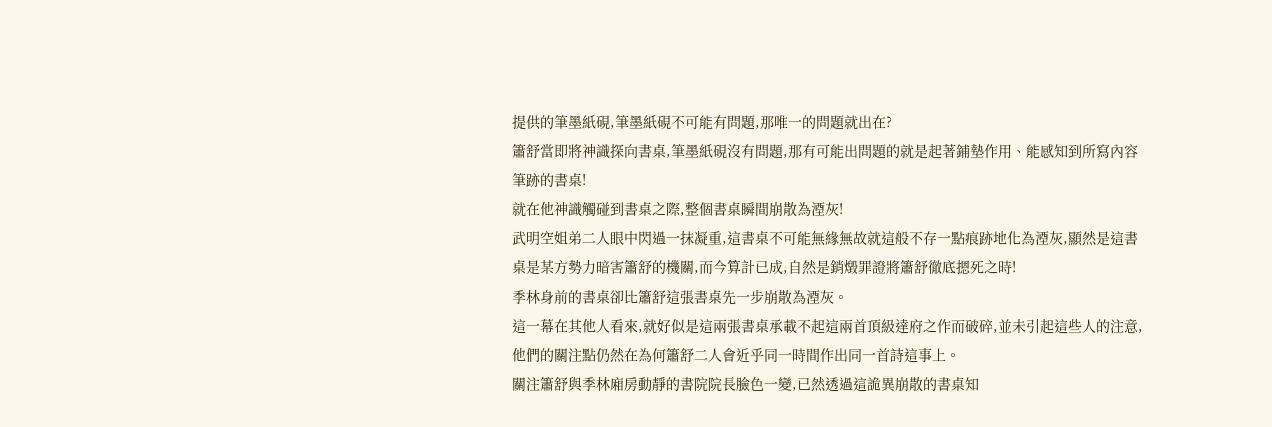提供的筆墨紙硯,筆墨紙硯不可能有問題,那唯一的問題就出在?
簫舒當即將神識探向書桌,筆墨紙硯沒有問題,那有可能出問題的就是起著鋪墊作用、能感知到所寫內容筆跡的書桌!
就在他神識觸碰到書桌之際,整個書桌瞬間崩散為湮灰!
武明空姐弟二人眼中閃過一抹凝重,這書桌不可能無緣無故就這般不存一點痕跡地化為湮灰,顯然是這書桌是某方勢力暗害簫舒的機關,而今算計已成,自然是銷燬罪證將簫舒徹底摁死之時!
季林身前的書桌卻比簫舒這張書桌先一步崩散為湮灰。
這一幕在其他人看來,就好似是這兩張書桌承載不起這兩首頂級達府之作而破碎,並未引起這些人的注意,他們的關注點仍然在為何簫舒二人會近乎同一時間作出同一首詩這事上。
關注簫舒與季林廂房動靜的書院院長臉色一變,已然透過這詭異崩散的書桌知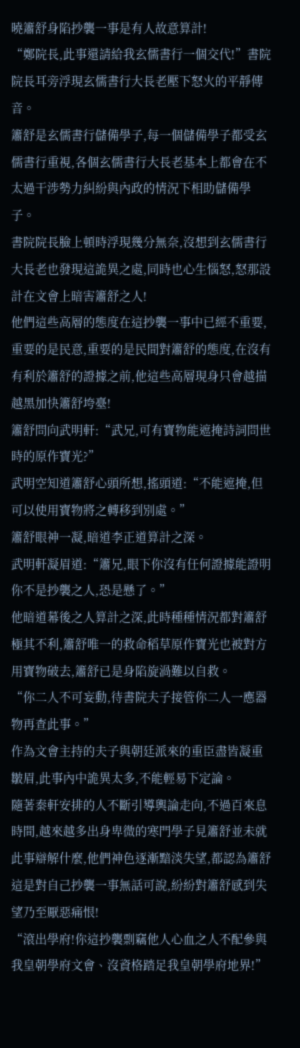曉簫舒身陷抄襲一事是有人故意算計!
“鄭院長,此事還請給我玄儒書行一個交代!”書院院長耳旁浮現玄儒書行大長老壓下怒火的平靜傳音。
簫舒是玄儒書行儲備學子,每一個儲備學子都受玄儒書行重視,各個玄儒書行大長老基本上都會在不太過干涉勢力糾紛與內政的情況下相助儲備學子。
書院院長臉上頓時浮現幾分無奈,沒想到玄儒書行大長老也發現這詭異之處,同時也心生惱怒,怒那設計在文會上暗害簫舒之人!
他們這些高層的態度在這抄襲一事中已經不重要,重要的是民意,重要的是民間對簫舒的態度,在沒有有利於簫舒的證據之前,他這些高層現身只會越描越黑加快簫舒垮臺!
簫舒問向武明軒:“武兄,可有寶物能遮掩詩詞問世時的原作寶光?”
武明空知道簫舒心頭所想,搖頭道:“不能遮掩,但可以使用寶物將之轉移到別處。”
簫舒眼神一凝,暗道李正道算計之深。
武明軒凝眉道:“簫兄,眼下你沒有任何證據能證明你不是抄襲之人,恐是懸了。”
他暗道幕後之人算計之深,此時種種情況都對簫舒極其不利,簫舒唯一的救命稻草原作寶光也被對方用寶物破去,簫舒已是身陷旋渦難以自救。
“你二人不可妄動,待書院夫子接管你二人一應器物再查此事。”
作為文會主持的夫子與朝廷派來的重臣盡皆凝重皺眉,此事內中詭異太多,不能輕易下定論。
隨著秦軒安排的人不斷引導輿論走向,不過百來息時間,越來越多出身卑微的寒門學子見簫舒並未就此事辯解什麼,他們神色逐漸黯淡失望,都認為簫舒這是對自己抄襲一事無話可說,紛紛對簫舒感到失望乃至厭惡痛恨!
“滾出學府!你這抄襲剽竊他人心血之人不配參與我皇朝學府文會、沒資格踏足我皇朝學府地界!”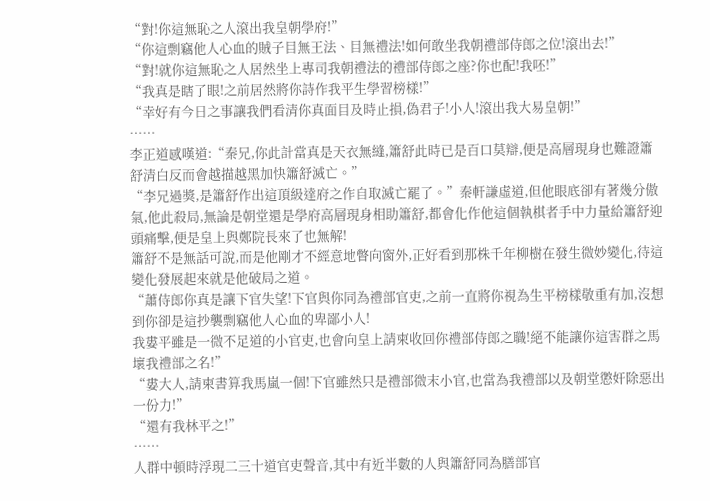“對!你這無恥之人滾出我皇朝學府!”
“你這剽竊他人心血的賊子目無王法、目無禮法!如何敢坐我朝禮部侍郎之位!滾出去!”
“對!就你這無恥之人居然坐上專司我朝禮法的禮部侍郎之座?你也配!我呸!”
“我真是瞎了眼!之前居然將你詩作我平生學習榜樣!”
“幸好有今日之事讓我們看清你真面目及時止損,偽君子!小人!滾出我大易皇朝!”
……
李正道感嘆道:“秦兄,你此計當真是天衣無縫,簫舒此時已是百口莫辯,便是高層現身也難證簫舒清白反而會越描越黑加快簫舒滅亡。”
“李兄過獎,是簫舒作出這頂級達府之作自取滅亡罷了。”秦軒謙虛道,但他眼底卻有著幾分傲氣,他此殺局,無論是朝堂還是學府高層現身相助簫舒,都會化作他這個執棋者手中力量給簫舒迎頭痛擊,便是皇上與鄭院長來了也無解!
簫舒不是無話可說,而是他剛才不經意地瞥向窗外,正好看到那株千年柳樹在發生微妙變化,待這變化發展起來就是他破局之道。
“蕭侍郎你真是讓下官失望!下官與你同為禮部官吏,之前一直將你視為生平榜樣敬重有加,沒想到你卻是這抄襲剽竊他人心血的卑鄙小人!
我婁平雖是一微不足道的小官吏,也會向皇上請柬收回你禮部侍郎之職!絕不能讓你這害群之馬壞我禮部之名!”
“婁大人,請柬書算我馬嵐一個!下官雖然只是禮部微末小官,也當為我禮部以及朝堂懲奸除惡出一份力!”
“還有我林平之!”
……
人群中頓時浮現二三十道官吏聲音,其中有近半數的人與簫舒同為膳部官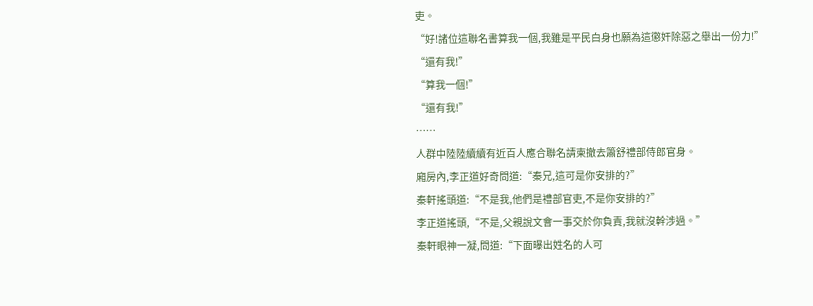吏。
“好!諸位這聯名書算我一個,我雖是平民白身也願為這懲奸除惡之舉出一份力!”
“還有我!”
“算我一個!”
“還有我!”
……
人群中陸陸續續有近百人應合聯名請柬撤去簫舒禮部侍郎官身。
廂房內,李正道好奇問道:“秦兄,這可是你安排的?”
秦軒搖頭道:“不是我,他們是禮部官吏,不是你安排的?”
李正道搖頭,“不是,父親說文會一事交於你負責,我就沒幹涉過。”
秦軒眼神一凝,問道:“下面曝出姓名的人可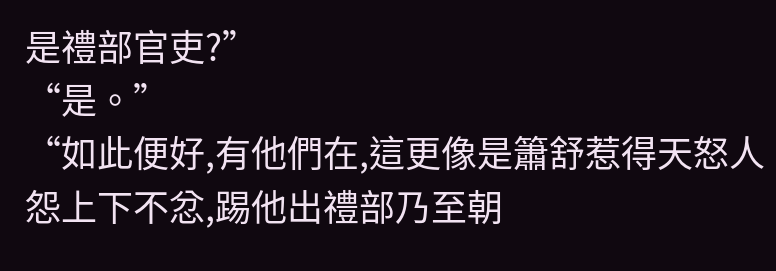是禮部官吏?”
“是。”
“如此便好,有他們在,這更像是簫舒惹得天怒人怨上下不忿,踢他出禮部乃至朝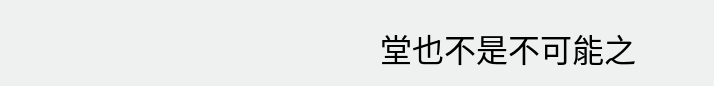堂也不是不可能之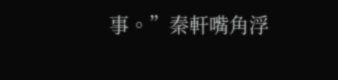事。”秦軒嘴角浮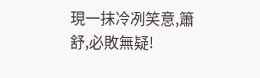現一抹冷冽笑意,簫舒,必敗無疑!